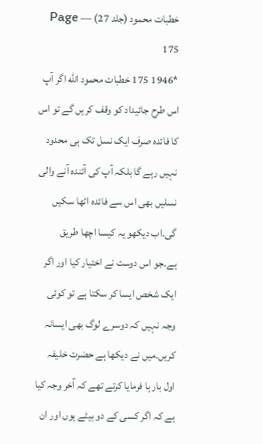خطبات محمود (جلد 27) — Page 175
*1946 175 خطبات محمود الله اگر آپ اس طرح جائیداد کو وقف کریں گے تو اس کا فائدہ صرف ایک نسل تک ہی محدود نہیں رہے گا بلکہ آپ کی آئندہ آنے والی نسلیں بھی اس سے فائدہ اٹھا سکیں گی۔اب دیکھو یہ کیسا اچھا طریق ہے۔جو اس دوست نے اختیار کیا اور اگر ایک شخص ایسا کر سکتا ہے تو کوئی وجہ نہیں کہ دوسرے لوگ بھی ایسانہ کریں۔میں نے دیکھا ہے حضرت خلیفہ اول بار ہا فرمایا کرتے تھے کہ آخر وجہ کیا ہے کہ اگر کسی کے دو بیٹے ہوں اور ان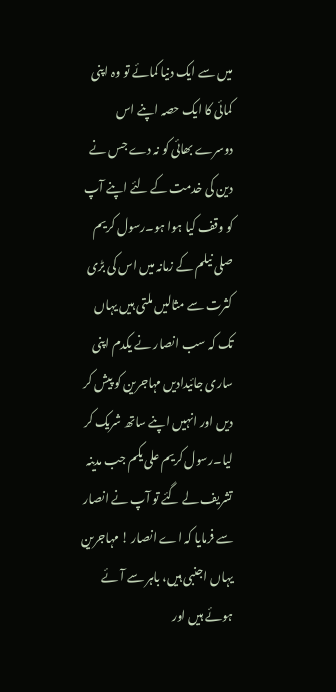میں سے ایک دنیا کمائے تو وہ اپنی کمائی کا ایک حصہ اپنے اس دوسرے بھائی کو نہ دے جس نے دین کی خدمت کے لئے اپنے آپ کو وقف کیا ہوا ہو۔رسول کریم صلی نیلم کے زمانہ میں اس کی بڑی کثرت سے مثالیں ملتی ہیں یہاں تک کہ سب انصار نے یکدم اپنی ساری جائیدادیں مہاجرین کو پیش کر دیں اور انہیں اپنے ساتھ شریک کر لیا۔رسول کریم علی یکم جب مدینہ تشریف لے گئے تو آپ نے انصار سے فرمایا کہ اے انصار ! مہاجرین یہاں اجنبی ہیں، باہر سے آئے ہوئے ہیں اور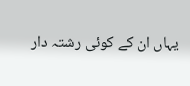یہاں ان کے کوئی رشتہ دار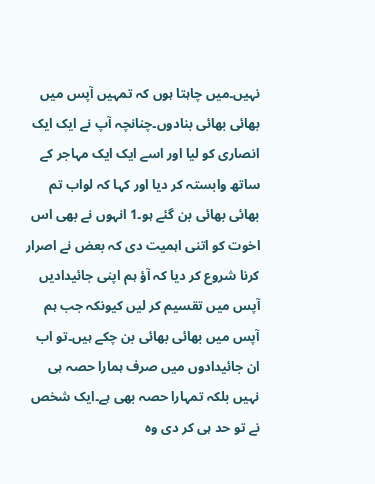نہیں۔میں چاہتا ہوں کہ تمہیں آپس میں بھائی بھائی بنادوں۔چنانچہ آپ نے ایک ایک انصاری کو لیا اور اسے ایک ایک مہاجر کے ساتھ وابستہ کر دیا اور کہا کہ لواب تم بھائی بھائی بن گئے ہو۔1 انہوں نے بھی اس اخوت کو اتنی اہمیت دی کہ بعض نے اصرار کرنا شروع کر دیا کہ آؤ ہم اپنی جائیدادیں آپس میں تقسیم کر لیں کیونکہ جب ہم آپس میں بھائی بھائی بن چکے ہیں۔تو اب ان جائیدادوں میں صرف ہمارا حصہ ہی نہیں بلکہ تمہارا حصہ بھی ہے۔ایک شخص نے تو حد ہی کر دی وہ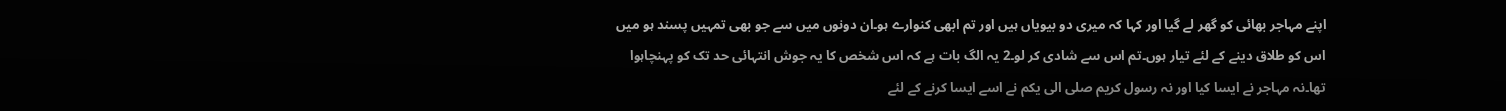اپنے مہاجر بھائی کو گھر لے گیا اور کہا کہ میری دو بیویاں ہیں اور تم ابھی کنوارے ہو۔ان دونوں میں سے جو بھی تمہیں پسند ہو میں اس کو طلاق دینے کے لئے تیار ہوں۔تم اس سے شادی کر لو۔2 یہ الگ بات ہے کہ اس شخص کا یہ جوش انتہائی حد تک کو پہنچاہوا تھا۔نہ مہاجر نے ایسا کیا اور نہ رسول کریم صلی الی یکم نے اسے ایسا کرنے کے لئے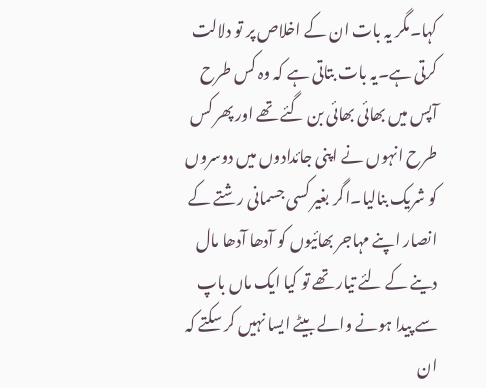کہا۔مگر یہ بات ان کے اخلاص پر تو دلالت کرتی ہے۔یہ بات بتاتی ہے کہ وہ کس طرح آپس میں بھائی بھائی بن گئے تھے اور پھر کس طرح انہوں نے اپنی جائدادوں میں دوسروں کو شریک بنالیا۔اگر بغیر کسی جسمانی رشتے کے انصار اپنے مہاجر بھائیوں کو آدھا آدھا مال دینے کے لئے تیار تھے تو کیا ایک ماں باپ سے پیدا ہونے والے بیٹے ایسا نہیں کر سکتے کہ ان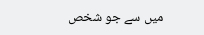میں سے جو شخص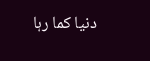دنیا کما رہا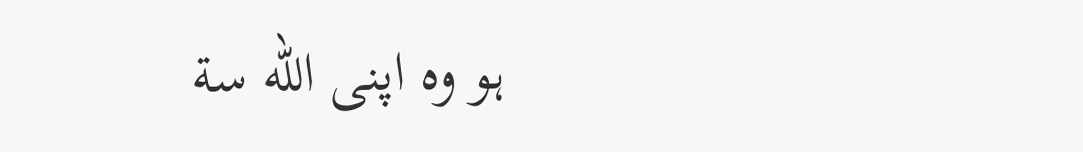ہو وہ اپنی الله سة